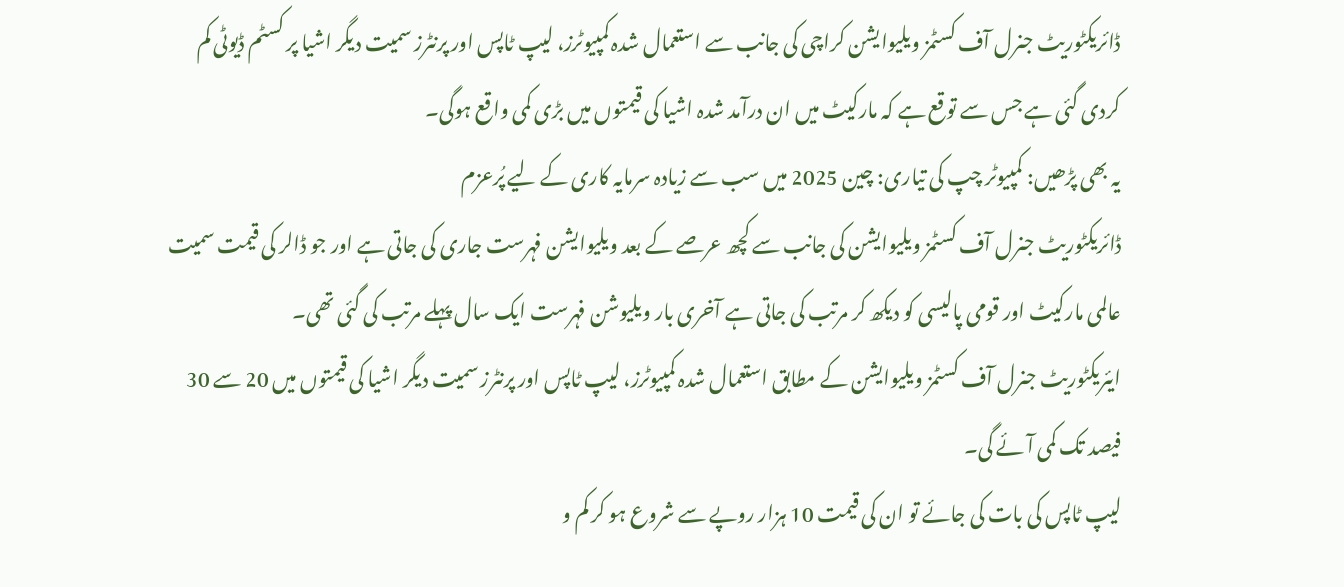ڈائریکٹوریٹ جنرل آف کسٹمز ویلیوایشن کراچی کی جانب سے استعمال شدہ کمپیوٹرز، لیپ ٹاپس اور پرنٹرز سمیت دیگر اشیا پر کسٹم ڈیوٹی کم کردی گئی ہے جس سے توقع ہے کہ مارکیٹ میں ان درآمد شدہ اشیا کی قیمتوں میں بڑی کمی واقع ہوگی۔
یہ بھی پڑھیں: کمپیوٹر چپ کی تیاری: چین 2025 میں سب سے زیادہ سرمایہ کاری کے لیے پُرعزم
ڈائریکٹوریٹ جنرل آف کسٹمز ویلیوایشن کی جانب سے کچھ عرصے کے بعد ویلیوایشن فہرست جاری کی جاتی ہے اور جو ڈالر کی قیمت سمیت عالمی مارکیٹ اور قومی پالیسی کو دیکھ کر مرتب کی جاتی ہے آخری بار ویلیوشن فہرست ایک سال پہلے مرتب کی گئی تھی۔
ایئریکٹوریٹ جنرل آف کسٹمز ویلیوایشن کے مطابق استعمال شدہ کمپیوٹرز، لیپ ٹاپس اور پرنٹرز سمیت دیگر اشیا کی قیمتوں میں 20 سے 30 فیصد تک کمی آئے گی۔
لیپ ٹاپس کی بات کی جائے تو ان کی قیمت 10 ہزار روپے سے شروع ہو کر کم و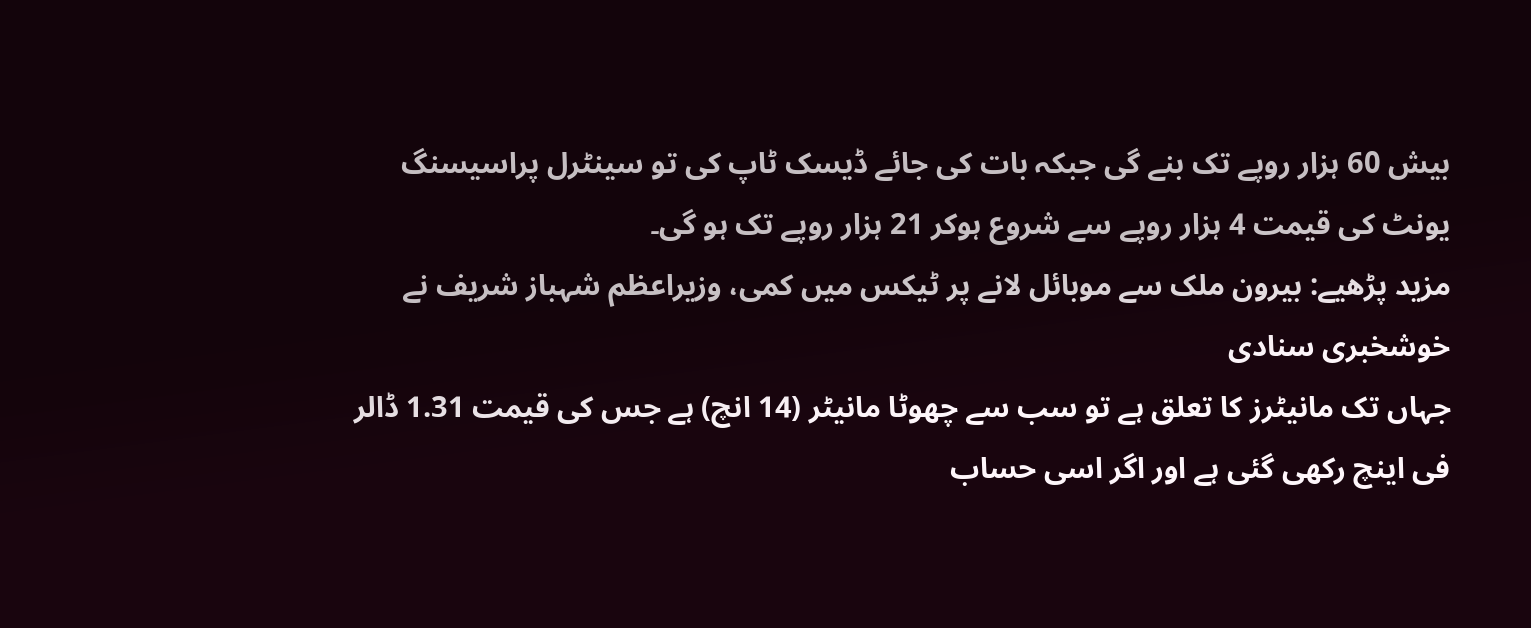بیش 60 ہزار روپے تک بنے گی جبکہ بات کی جائے ڈیسک ٹاپ کی تو سینٹرل پراسیسنگ یونٹ کی قیمت 4 ہزار روپے سے شروع ہوکر 21 ہزار روپے تک ہو گی۔
مزید پڑھیے: بیرون ملک سے موبائل لانے پر ٹیکس میں کمی، وزیراعظم شہباز شریف نے خوشخبری سنادی
جہاں تک مانیٹرز کا تعلق ہے تو سب سے چھوٹا مانیٹر (14 انچ) ہے جس کی قیمت 1.31 ڈالر فی اینچ رکھی گئی ہے اور اگر اسی حساب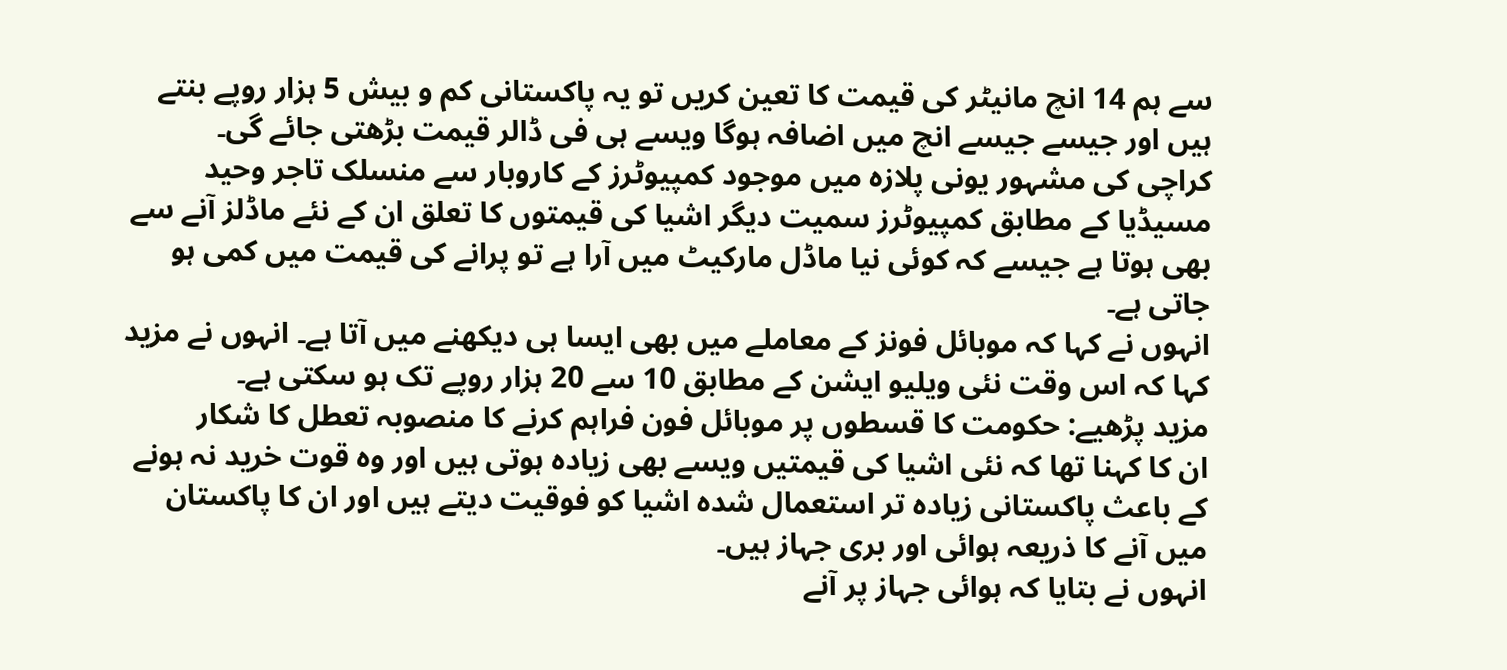سے ہم 14 انچ مانیٹر کی قیمت کا تعین کریں تو یہ پاکستانی کم و بیش 5 ہزار روپے بنتے ہیں اور جیسے جیسے انچ میں اضافہ ہوگا ویسے ہی فی ڈالر قیمت بڑھتی جائے گی۔
کراچی کی مشہور یونی پلازہ میں موجود کمپیوٹرز کے کاروبار سے منسلک تاجر وحید مسیڈیا کے مطابق کمپیوٹرز سمیت دیگر اشیا کی قیمتوں کا تعلق ان کے نئے ماڈلز آنے سے بھی ہوتا ہے جیسے کہ کوئی نیا ماڈل مارکیٹ میں آرا ہے تو پرانے کی قیمت میں کمی ہو جاتی ہے۔
انہوں نے کہا کہ موبائل فونز کے معاملے میں بھی ایسا ہی دیکھنے میں آتا ہے۔ انہوں نے مزید کہا کہ اس وقت نئی ویلیو ایشن کے مطابق 10 سے 20 ہزار روپے تک ہو سکتی ہے۔
مزید پڑھیے: حکومت کا قسطوں پر موبائل فون فراہم کرنے کا منصوبہ تعطل کا شکار
ان کا کہنا تھا کہ نئی اشیا کی قیمتیں ویسے بھی زیادہ ہوتی ہیں اور وہ قوت خرید نہ ہونے کے باعث پاکستانی زیادہ تر استعمال شدہ اشیا کو فوقیت دیتے ہیں اور ان کا پاکستان میں آنے کا ذریعہ ہوائی اور بری جہاز ہیں۔
انہوں نے بتایا کہ ہوائی جہاز پر آنے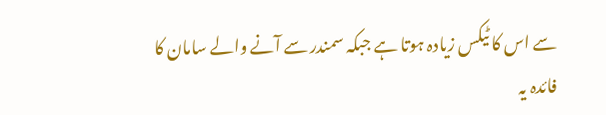سے اس کا ٹیکس زیادہ ہوتا ہے جبکہ سمندر سے آنے والے سامان کا فائدہ یہ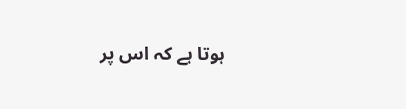ہوتا ہے کہ اس پر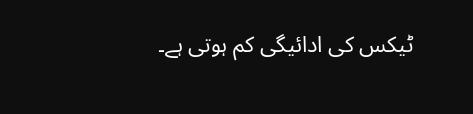ٹیکس کی ادائیگی کم ہوتی ہے۔